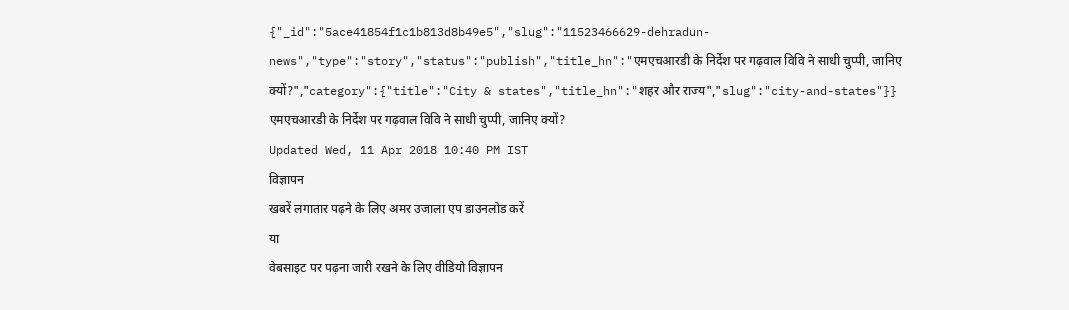{"_id":"5ace41854f1c1b813d8b49e5","slug":"11523466629-dehradun-news","type":"story","status":"publish","title_hn":"एमएचआरडी के निर्देश पर गढ़वाल विवि ने साधी चुप्पी, जानिए क्यों?","category":{"title":"City & states","title_hn":"शहर और राज्य","slug":"city-and-states"}}
एमएचआरडी के निर्देश पर गढ़वाल विवि ने साधी चुप्पी, जानिए क्यों?
Updated Wed, 11 Apr 2018 10:40 PM IST
विज्ञापन
खबरें लगातार पढ़ने के लिए अमर उजाला एप डाउनलोड करें
या
वेबसाइट पर पढ़ना जारी रखने के लिए वीडियो विज्ञापन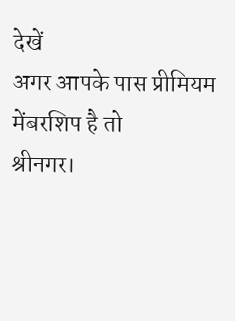देखें
अगर आपके पास प्रीमियम मेंबरशिप है तो
श्रीनगर।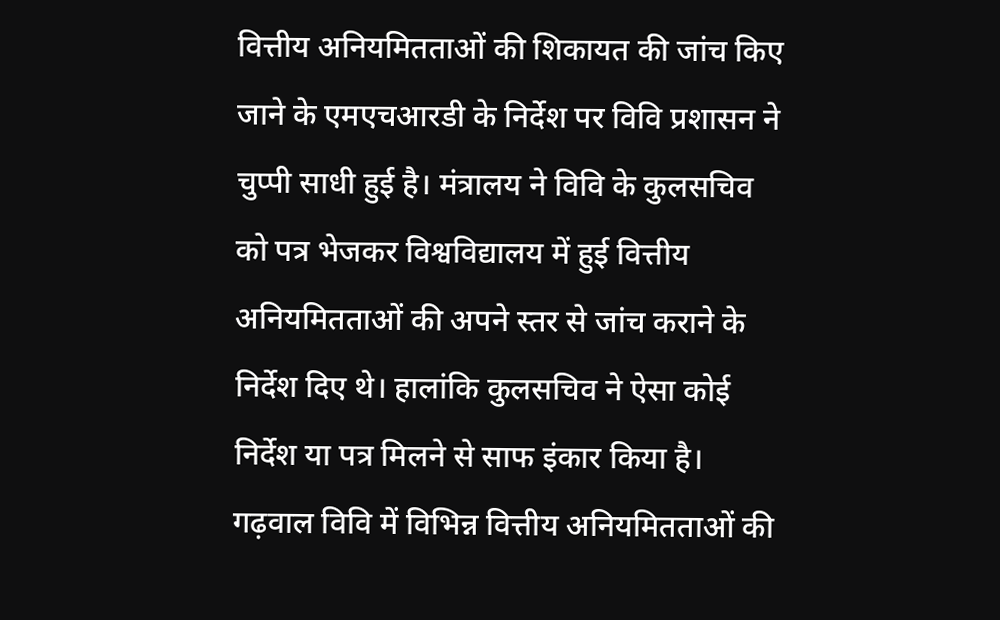वित्तीय अनियमितताओं की शिकायत की जांच किए जाने के एमएचआरडी के निर्देश पर विवि प्रशासन ने चुप्पी साधी हुई है। मंत्रालय ने विवि के कुलसचिव को पत्र भेजकर विश्वविद्यालय में हुई वित्तीय अनियमितताओं की अपने स्तर से जांच कराने के निर्देश दिए थे। हालांकि कुलसचिव ने ऐसा कोई निर्देश या पत्र मिलने से साफ इंकार किया है।
गढ़वाल विवि में विभिन्न वित्तीय अनियमितताओं की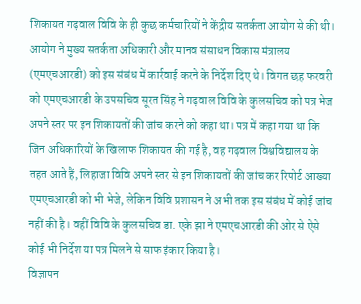शिकायत गढ़वाल विवि के ही कुछ कर्मचारियों ने केंद्रीय सतर्कता आयोग से की थी। आयोग ने मुख्य सतर्कता अधिकारी और मानव संसाधन विकास मंत्रालय (एमएचआरडी) को इस संबंध में कार्रवाई करने के निर्देश दिए थे। विगत छह फरवरी को एमएचआरडी के उपसचिव सूरत सिंह ने गढ़वाल विवि के कुलसचिव को पत्र भेज अपने स्तर पर इन शिकायतों की जांच करने को कहा था। पत्र में कहा गया था कि जिन अधिकारियों के खिलाफ शिकायत की गई है, वह गढ़वाल विश्वविद्यालय के तहत आते हैं, लिहाजा विवि अपने स्तर से इन शिकायतों की जांच कर रिपोर्ट आख्या एमएचआरडी को भी भेजे, लेकिन विवि प्रशासन ने अभी तक इस संबंध में कोई जांच नहीं की है। वहीं विवि के कुलसचिव डा. एके झा ने एमएचआरडी की ओर से ऐसे कोई भी निर्देश या पत्र मिलने से साफ इंकार किया है।
विज्ञापन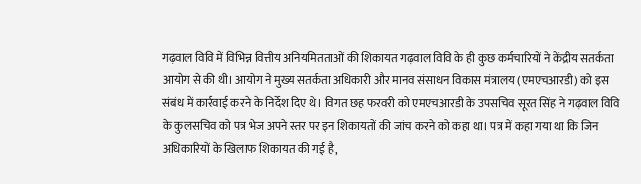गढ़वाल विवि में विभिन्न वित्तीय अनियमितताओं की शिकायत गढ़वाल विवि के ही कुछ कर्मचारियों ने केंद्रीय सतर्कता आयोग से की थी। आयोग ने मुख्य सतर्कता अधिकारी और मानव संसाधन विकास मंत्रालय (एमएचआरडी) को इस संबंध में कार्रवाई करने के निर्देश दिए थे। विगत छह फरवरी को एमएचआरडी के उपसचिव सूरत सिंह ने गढ़वाल विवि के कुलसचिव को पत्र भेज अपने स्तर पर इन शिकायतों की जांच करने को कहा था। पत्र में कहा गया था कि जिन अधिकारियों के खिलाफ शिकायत की गई है,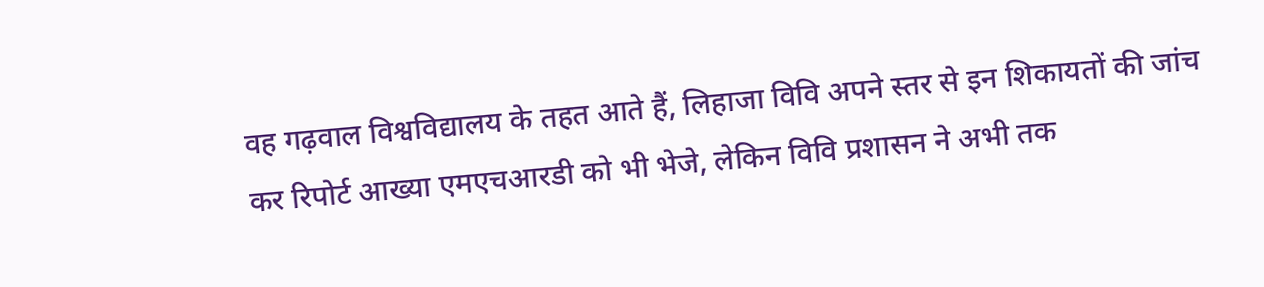वह गढ़वाल विश्वविद्यालय के तहत आते हैं, लिहाजा विवि अपने स्तर से इन शिकायतों की जांच कर रिपोर्ट आख्या एमएचआरडी को भी भेजे, लेकिन विवि प्रशासन ने अभी तक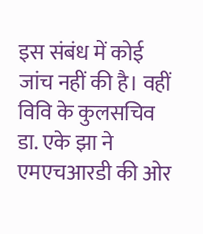इस संबंध में कोई जांच नहीं की है। वहीं विवि के कुलसचिव डा. एके झा ने एमएचआरडी की ओर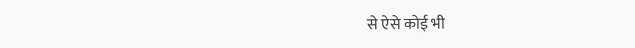से ऐसे कोई भी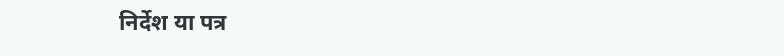निर्देश या पत्र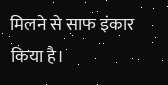मिलने से साफ इंकार किया है।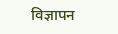विज्ञापन